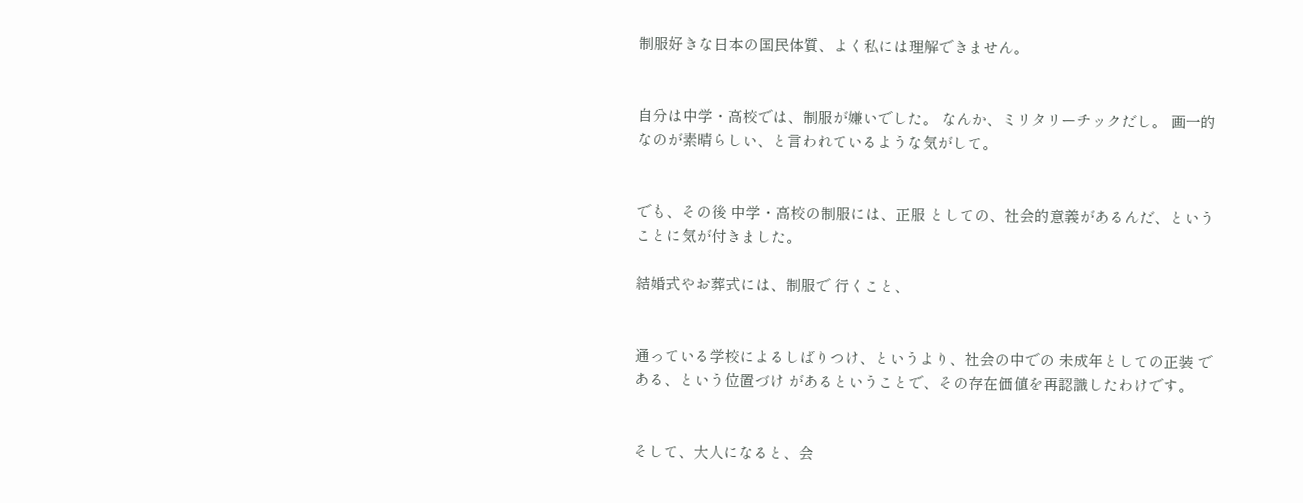制服好きな日本の国民体質、よく私には理解できません。


自分は中学・高校では、制服が嫌いでした。 なんか、ミリタリーチックだし。 画一的なのが素晴らしい、と言われているような気がして。


でも、その後 中学・高校の制服には、正服 としての、社会的意義があるんだ、ということに気が付きました。

結婚式やお葬式には、制服で 行くこと、


通っている学校によるしばりつけ、というより、社会の中での 未成年としての正装 である、という位置づけ があるということで、その存在価値を再認識したわけです。


そして、大人になると、会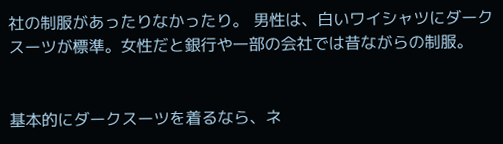社の制服があったりなかったり。 男性は、白いワイシャツにダークスーツが標準。女性だと銀行や一部の会社では昔ながらの制服。


基本的にダークスーツを着るなら、ネ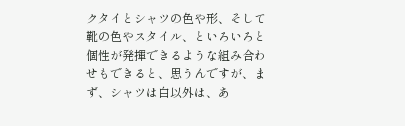クタイとシャツの色や形、そして靴の色やスタイル、といろいろと個性が発揮できるような組み合わせもできると、思うんですが、まず、シャツは白以外は、あ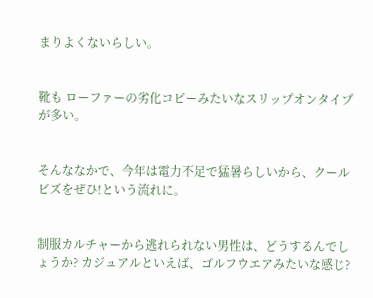まりよくないらしい。


靴も ローファーの劣化コピーみたいなスリップオンタイプが多い。


そんななかで、今年は電力不足で猛暑らしいから、クールビズをぜひ!という流れに。


制服カルチャーから逃れられない男性は、どうするんでしょうか? カジュアルといえば、ゴルフウエアみたいな感じ?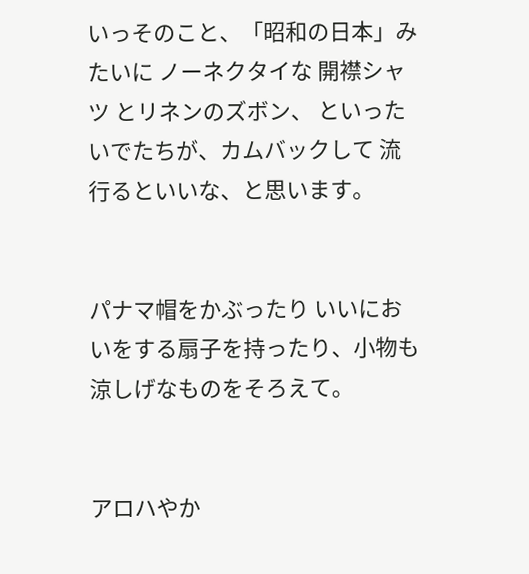いっそのこと、「昭和の日本」みたいに ノーネクタイな 開襟シャツ とリネンのズボン、 といったいでたちが、カムバックして 流行るといいな、と思います。


パナマ帽をかぶったり いいにおいをする扇子を持ったり、小物も涼しげなものをそろえて。


アロハやか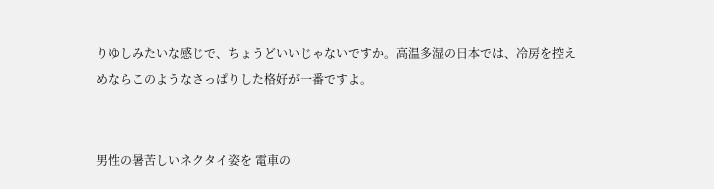りゆしみたいな感じで、ちょうどいいじゃないですか。高温多湿の日本では、冷房を控えめならこのようなさっぱりした格好が一番ですよ。


男性の暑苦しいネクタイ姿を 電車の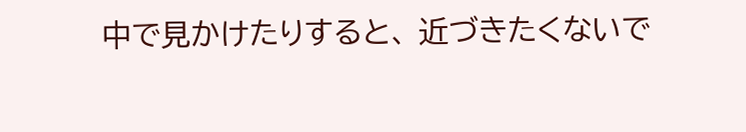中で見かけたりすると、 近づきたくないで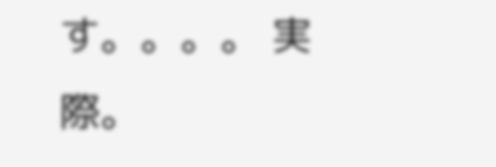す。。。。 実際。